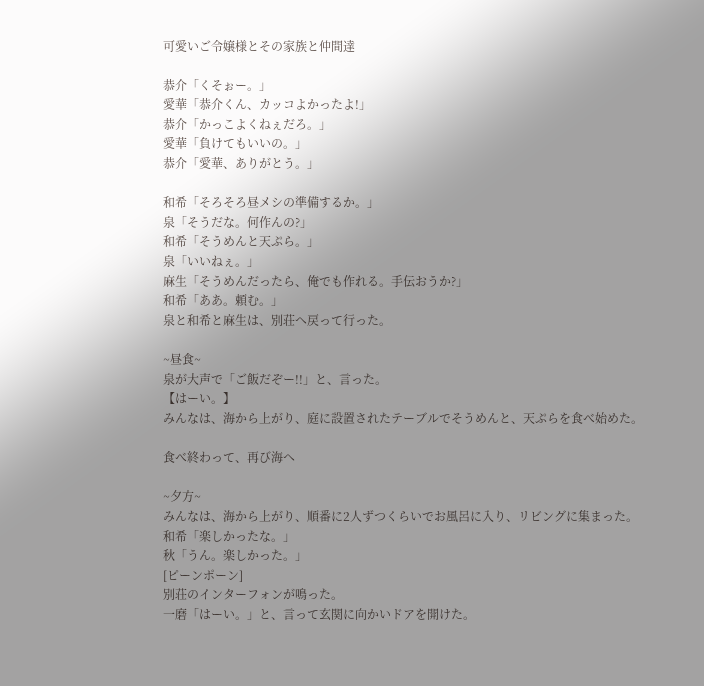可愛いご令嬢様とその家族と仲間達

恭介「くそぉー。」
愛華「恭介くん、カッコよかったよ!」
恭介「かっこよくねぇだろ。」
愛華「負けてもいいの。」
恭介「愛華、ありがとう。」

和希「そろそろ昼メシの準備するか。」
泉「そうだな。何作んの?」
和希「そうめんと天ぷら。」
泉「いいねぇ。」
麻生「そうめんだったら、俺でも作れる。手伝おうか?」
和希「ああ。頼む。」
泉と和希と麻生は、別荘へ戻って行った。

~昼食~
泉が大声で「ご飯だぞー!!」と、言った。
【はーい。】
みんなは、海から上がり、庭に設置されたテーブルでそうめんと、天ぷらを食べ始めた。

食べ終わって、再び海へ

~夕方~
みんなは、海から上がり、順番に2人ずつくらいでお風呂に入り、リビングに集まった。
和希「楽しかったな。」
秋「うん。楽しかった。」
[ピーンポーン]
別荘のインターフォンが鳴った。
一磨「はーい。」と、言って玄関に向かいドアを開けた。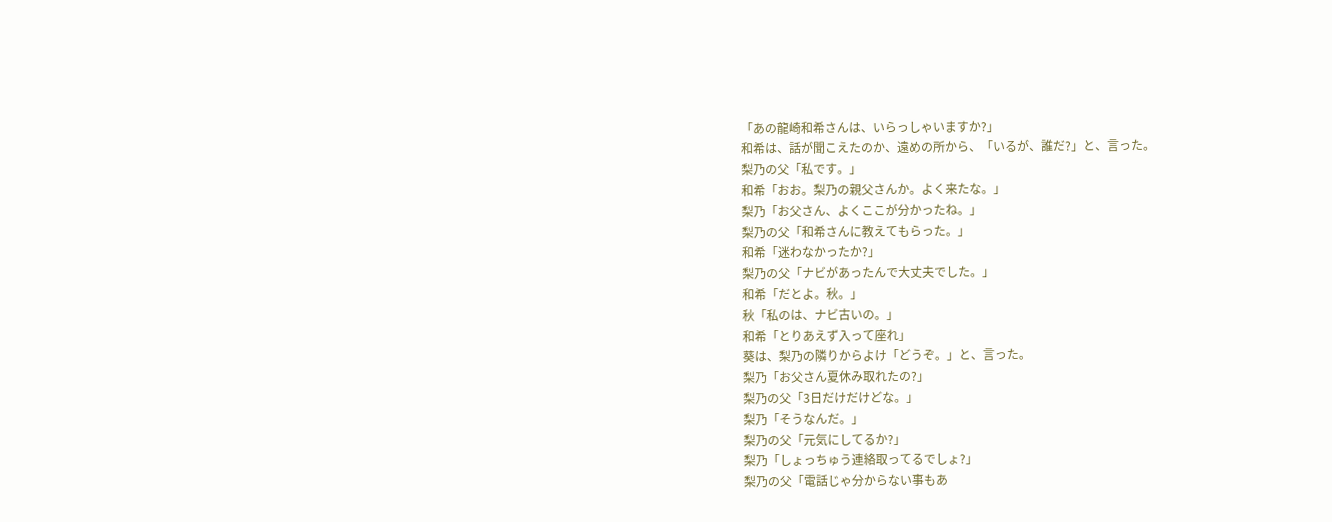「あの龍崎和希さんは、いらっしゃいますか?」
和希は、話が聞こえたのか、遠めの所から、「いるが、誰だ?」と、言った。
梨乃の父「私です。」
和希「おお。梨乃の親父さんか。よく来たな。」
梨乃「お父さん、よくここが分かったね。」
梨乃の父「和希さんに教えてもらった。」
和希「迷わなかったか?」
梨乃の父「ナビがあったんで大丈夫でした。」
和希「だとよ。秋。」
秋「私のは、ナビ古いの。」
和希「とりあえず入って座れ」
葵は、梨乃の隣りからよけ「どうぞ。」と、言った。
梨乃「お父さん夏休み取れたの?」
梨乃の父「3日だけだけどな。」
梨乃「そうなんだ。」
梨乃の父「元気にしてるか?」
梨乃「しょっちゅう連絡取ってるでしょ?」
梨乃の父「電話じゃ分からない事もあ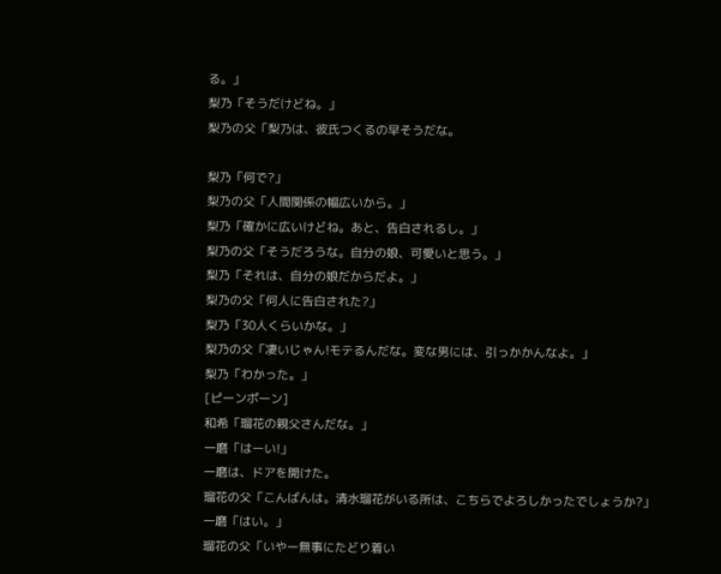る。」
梨乃「そうだけどね。」
梨乃の父「梨乃は、彼氏つくるの早そうだな。

梨乃「何で?」
梨乃の父「人間関係の幅広いから。」
梨乃「確かに広いけどね。あと、告白されるし。」
梨乃の父「そうだろうな。自分の娘、可愛いと思う。」
梨乃「それは、自分の娘だからだよ。」
梨乃の父「何人に告白された?」
梨乃「30人くらいかな。」
梨乃の父「凄いじゃん!モテるんだな。変な男には、引っかかんなよ。」
梨乃「わかった。」
[ピーンポーン]
和希「瑠花の親父さんだな。」
一磨「はーい!」
一磨は、ドアを開けた。
瑠花の父「こんばんは。清水瑠花がいる所は、こちらでよろしかったでしょうか?」
一磨「はい。」
瑠花の父「いやー無事にたどり着い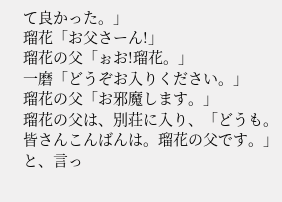て良かった。」
瑠花「お父さーん!」
瑠花の父「ぉお!瑠花。」
一磨「どうぞお入りください。」
瑠花の父「お邪魔します。」
瑠花の父は、別荘に入り、「どうも。皆さんこんばんは。瑠花の父です。」と、言っ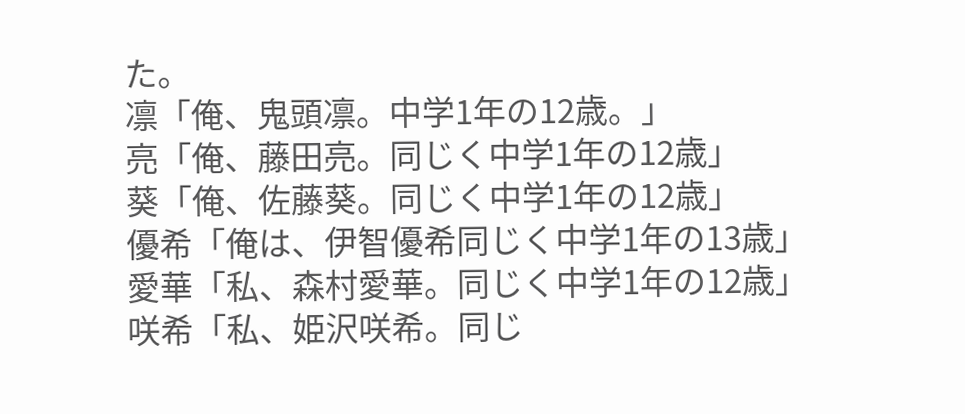た。
凛「俺、鬼頭凛。中学1年の12歳。」
亮「俺、藤田亮。同じく中学1年の12歳」
葵「俺、佐藤葵。同じく中学1年の12歳」
優希「俺は、伊智優希同じく中学1年の13歳」
愛華「私、森村愛華。同じく中学1年の12歳」
咲希「私、姫沢咲希。同じ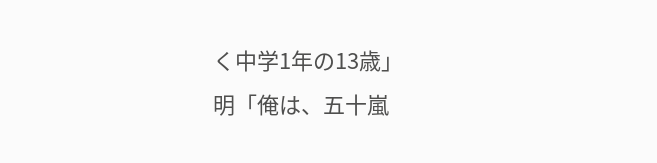く中学1年の13歳」
明「俺は、五十嵐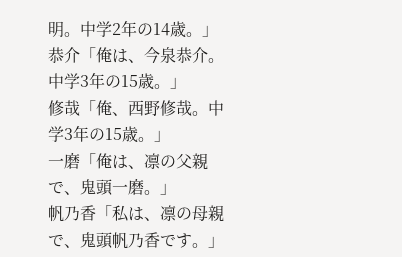明。中学2年の14歳。」
恭介「俺は、今泉恭介。中学3年の15歳。」
修哉「俺、西野修哉。中学3年の15歳。」
一磨「俺は、凛の父親で、鬼頭一磨。」
帆乃香「私は、凛の母親で、鬼頭帆乃香です。」